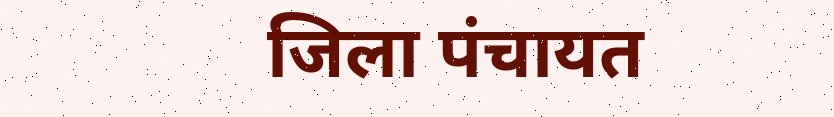जिला पंचायत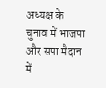अध्यक्ष के चुनाव में भाजपा और सपा मैदान में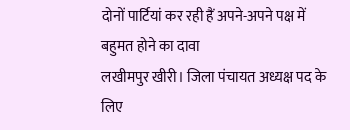दोनों पार्टियां कर रही हैं अपने-अपने पक्ष में बहुमत होने का दावा
लखीमपुर खीरी। जिला पंचायत अध्यक्ष पद के लिए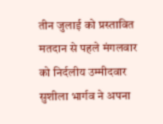तीन जुलाई को प्रस्तावित मतदान से पहले मंगलवार को निर्दलीय उम्मीदवार सुशीला भार्गव ने अपना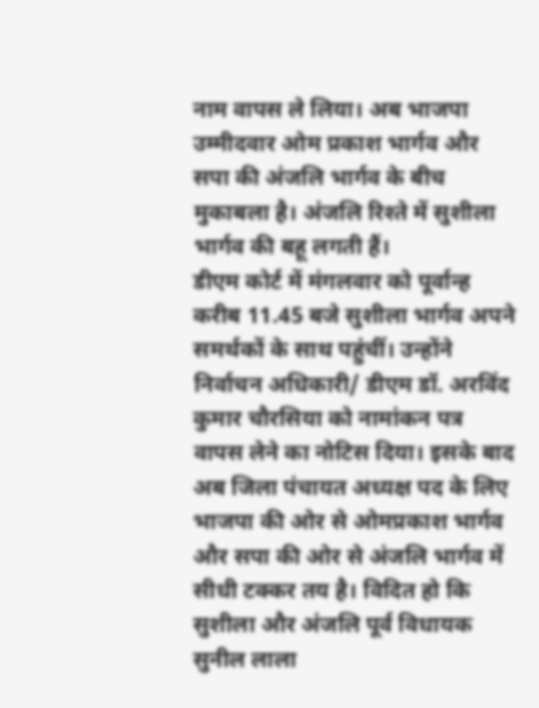नाम वापस ले लिया। अब भाजपा उम्मीदवार ओम प्रकाश भार्गव और सपा की अंजलि भार्गव के बीच मुकाबला है। अंजलि रिश्ते में सुशीला भार्गव की बहू लगती हैं।
डीएम कोर्ट में मंगलवार को पूर्वान्ह करीब 11.45 बजे सुशीला भार्गव अपने समर्थकों के साथ पहुंचीं। उन्होंने निर्वाचन अधिकारी/ डीएम डॉ. अरविंद कुमार चौरसिया को नामांकन पत्र वापस लेने का नोटिस दिया। इसके बाद अब जिला पंचायत अध्यक्ष पद के लिए भाजपा की ओर से ओमप्रकाश भार्गव और सपा की ओर से अंजलि भार्गव में सीधी टक्कर तय है। विदित हो कि सुशीला और अंजलि पूर्व विधायक सुनील लाला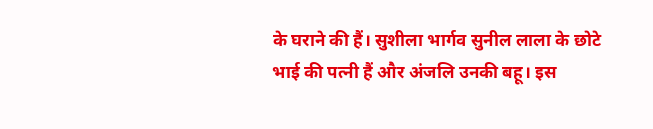के घराने की हैं। सुशीला भार्गव सुनील लाला के छोटे भाई की पत्नी हैं और अंजलि उनकी बहू। इस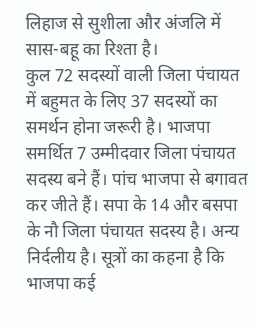लिहाज से सुशीला और अंजलि में सास-बहू का रिश्ता है।
कुल 72 सदस्यों वाली जिला पंचायत में बहुमत के लिए 37 सदस्यों का समर्थन होना जरूरी है। भाजपा समर्थित 7 उम्मीदवार जिला पंचायत सदस्य बने हैं। पांच भाजपा से बगावत कर जीते हैं। सपा के 14 और बसपा के नौ जिला पंचायत सदस्य है। अन्य निर्दलीय है। सूत्रों का कहना है कि भाजपा कई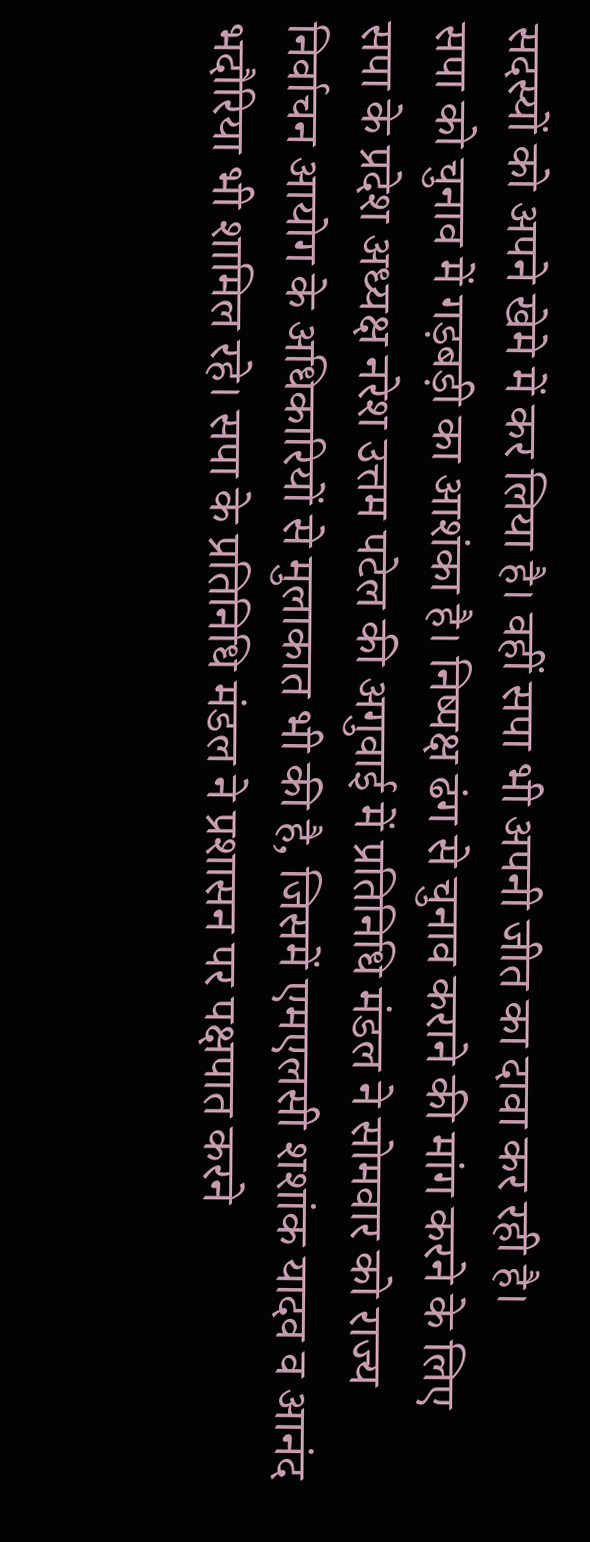सदस्यों को अपने खेमे में कर लिया है। वहीं सपा भी अपनी जीत का दावा कर रही है।
सपा को चुनाव में गड़बड़ी का आशंका है। निष्पक्ष ढंग से चुनाव कराने की मांग करने के लिए सपा के प्रदेश अध्यक्ष नरेश उत्तम पटेल की अगुवाई में प्रतिनिधि मंडल ने सोमवार को राज्य निर्वाचन आयोग के अधिकारियों से मुलाकात भी की है, जिसमें एमएलसी शशांक यादव व आनंद भदौरिया भी शामिल रहे। सपा के प्रतिनिधि मंडल ने प्रशासन पर पक्षपात करने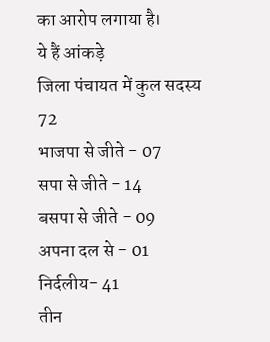का आरोप लगाया है।
ये हैं आंकड़े
जिला पंचायत में कुल सदस्य 72
भाजपा से जीते - 07
सपा से जीते - 14
बसपा से जीते - 09
अपना दल से - 01
निर्दलीय- 41
तीन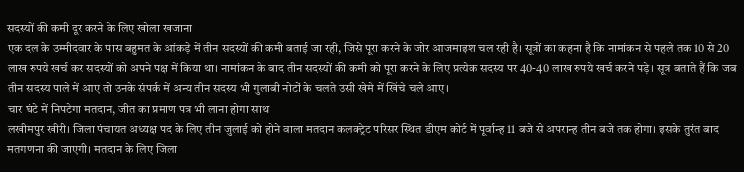सदस्यों की कमी दूर करने के लिए खोला खजाना
एक दल के उम्मीदवार के पास बहुमत के आंकड़े में तीन सदस्यों की कमी बताई जा रही, जिसे पूरा करने के जोर आजमाइश चल रही है। सूत्रों का कहना है कि नामांकन से पहले तक 10 से 20 लाख रुपये खर्च कर सदस्यों को अपने पक्ष में किया था। नामांकन के बाद तीन सदस्यों की कमी को पूरा करने के लिए प्रत्येक सदस्य पर 40-40 लाख रुपये खर्च करने पड़े। सूत्र बताते हैं कि जब तीन सदस्य पाले में आए तो उनके संपर्क में अन्य तीन सदस्य भी गुलाबी नोटों के चलते उसी खेमे में खिंचे चले आए।
चार घंटे में निपटेगा मतदान, जीत का प्रमाण पत्र भी लाना होगा साथ
लखीमपुर खीरी। जिला पंचायत अध्यक्ष पद के लिए तीन जुलाई को होने वाला मतदान कलक्ट्रेट परिसर स्थित डीएम कोर्ट में पूर्वान्ह 11 बजे से अपरान्ह तीन बजे तक होगा। इसके तुरंत बाद मतगणना की जाएगी। मतदान के लिए जिला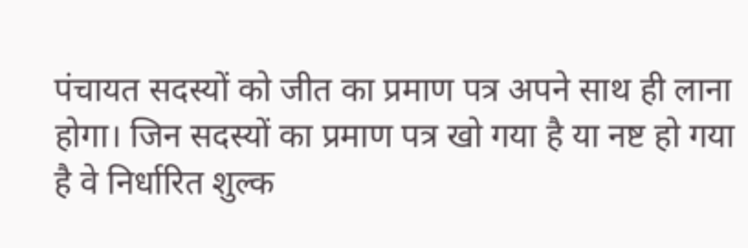पंचायत सदस्यों को जीत का प्रमाण पत्र अपने साथ ही लाना होगा। जिन सदस्यों का प्रमाण पत्र खो गया है या नष्ट हो गया है वे निर्धारित शुल्क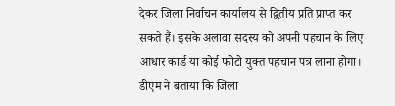देकर जिला निर्वाचन कार्यालय से द्वितीय प्रति प्राप्त कर सकते हैं। इसके अलावा सदस्य को अपनी पहचान के लिए आधार कार्ड या कोई फोटो युक्त पहचान पत्र लाना होगा।
डीएम ने बताया कि जिला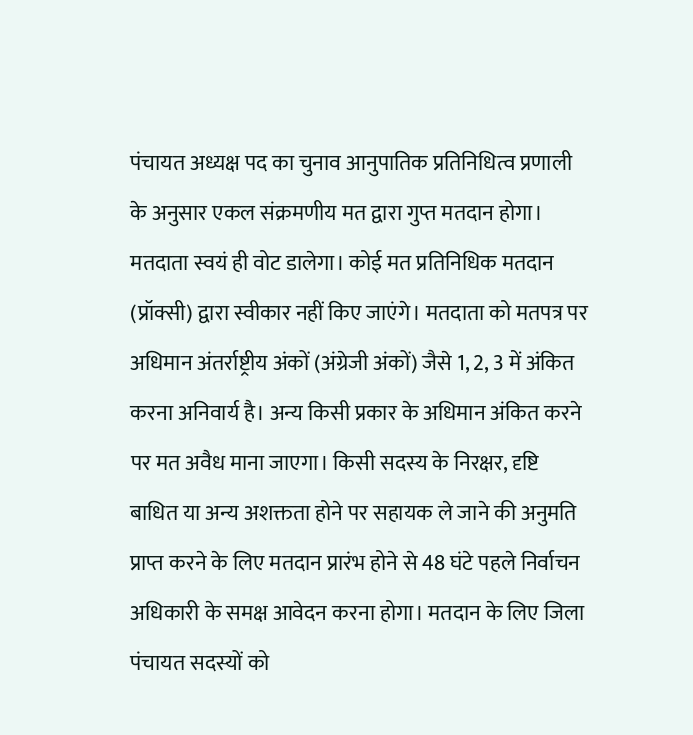पंचायत अध्यक्ष पद का चुनाव आनुपातिक प्रतिनिधित्व प्रणाली के अनुसार एकल संक्रमणीय मत द्वारा गुप्त मतदान होगा। मतदाता स्वयं ही वोट डालेगा। कोई मत प्रतिनिधिक मतदान (प्रॉक्सी) द्वारा स्वीकार नहीं किए जाएंगे। मतदाता को मतपत्र पर अधिमान अंतर्राष्ट्रीय अंकों (अंग्रेजी अंकों) जैसे 1, 2, 3 में अंकित करना अनिवार्य है। अन्य किसी प्रकार के अधिमान अंकित करने पर मत अवैध माना जाएगा। किसी सदस्य के निरक्षर, दृष्टि बाधित या अन्य अशक्तता होने पर सहायक ले जाने की अनुमति प्राप्त करने के लिए मतदान प्रारंभ होने से 48 घंटे पहले निर्वाचन अधिकारी के समक्ष आवेदन करना होगा। मतदान के लिए जिला पंचायत सदस्यों को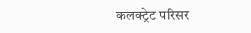कलक्ट्रेट परिसर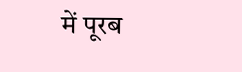में पूरब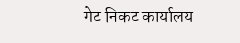गेट निकट कार्यालय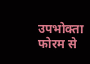उपभोक्ता फोरम से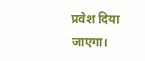प्रवेश दिया जाएगा।